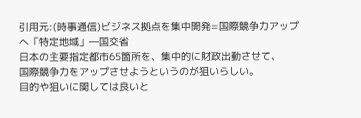引用元:(時事通信)ビジネス拠点を集中開発=国際競争力アップへ「特定地域」―国交省
日本の主要指定都市65箇所を、集中的に財政出動させて、
国際競争力をアップさせようというのが狙いらしい。
目的や狙いに関しては良いと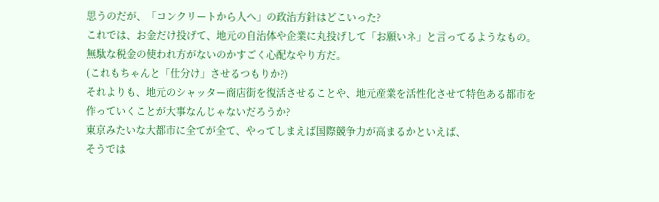思うのだが、「コンクリートから人へ」の政治方針はどこいった?
これでは、お金だけ投げて、地元の自治体や企業に丸投げして「お願いネ」と言ってるようなもの。
無駄な税金の使われ方がないのかすごく心配なやり方だ。
(これもちゃんと「仕分け」させるつもりか?)
それよりも、地元のシャッター商店街を復活させることや、地元産業を活性化させて特色ある都市を
作っていくことが大事なんじゃないだろうか?
東京みたいな大都市に全てが全て、やってしまえば国際競争力が高まるかといえば、
そうでは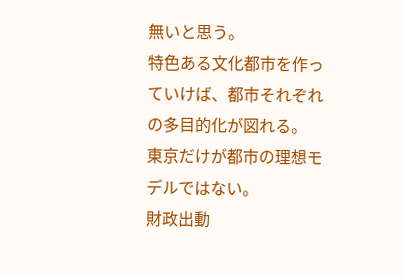無いと思う。
特色ある文化都市を作っていけば、都市それぞれの多目的化が図れる。
東京だけが都市の理想モデルではない。
財政出動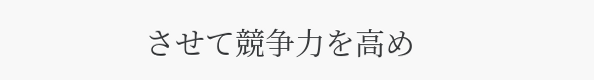させて競争力を高め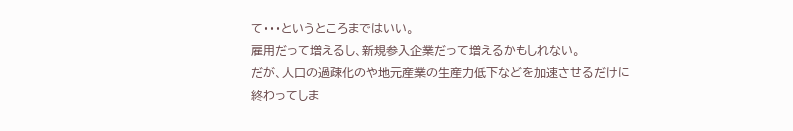て・・・というところまではいい。
雇用だって増えるし、新規参入企業だって増えるかもしれない。
だが、人口の過疎化のや地元産業の生産力低下などを加速させるだけに終わってしま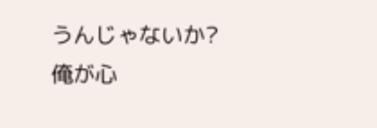うんじゃないか?
俺が心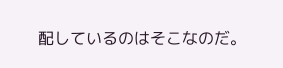配しているのはそこなのだ。